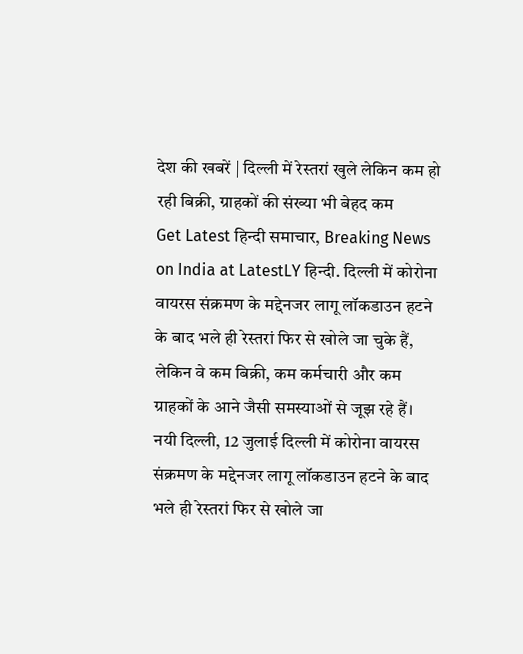देश की खबरें | दिल्ली में रेस्तरां खुले लेकिन कम हो रही बिक्री, ग्राहकों की संख्या भी बेहद कम
Get Latest हिन्दी समाचार, Breaking News on India at LatestLY हिन्दी. दिल्ली में कोरोना वायरस संक्रमण के मद्देनजर लागू लॉकडाउन हटने के बाद भले ही रेस्तरां फिर से खोले जा चुके हैं, लेकिन वे कम बिक्री, कम कर्मचारी और कम ग्राहकों के आने जैसी समस्याओं से जूझ रहे हैं।
नयी दिल्ली, 12 जुलाई दिल्ली में कोरोना वायरस संक्रमण के मद्देनजर लागू लॉकडाउन हटने के बाद भले ही रेस्तरां फिर से खोले जा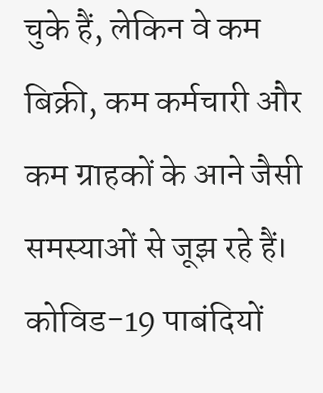चुके हैं, लेकिन वे कम बिक्री, कम कर्मचारी और कम ग्राहकों के आने जैसी समस्याओं से जूझ रहे हैं।
कोविड-19 पाबंदियों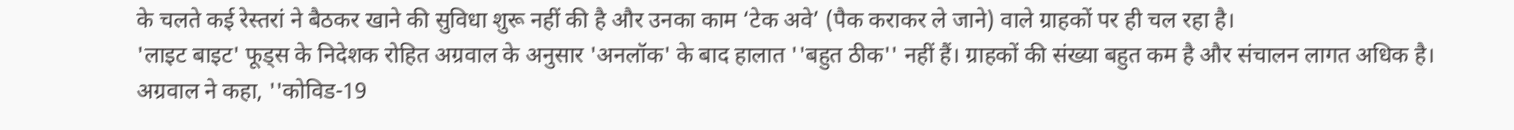के चलते कई रेस्तरां ने बैठकर खाने की सुविधा शुरू नहीं की है और उनका काम ‘टेक अवे’ (पैक कराकर ले जाने) वाले ग्राहकों पर ही चल रहा है।
'लाइट बाइट' फूड्स के निदेशक रोहित अग्रवाल के अनुसार 'अनलॉक' के बाद हालात ''बहुत ठीक'' नहीं हैं। ग्राहकों की संख्या बहुत कम है और संचालन लागत अधिक है।
अग्रवाल ने कहा, ''कोविड-19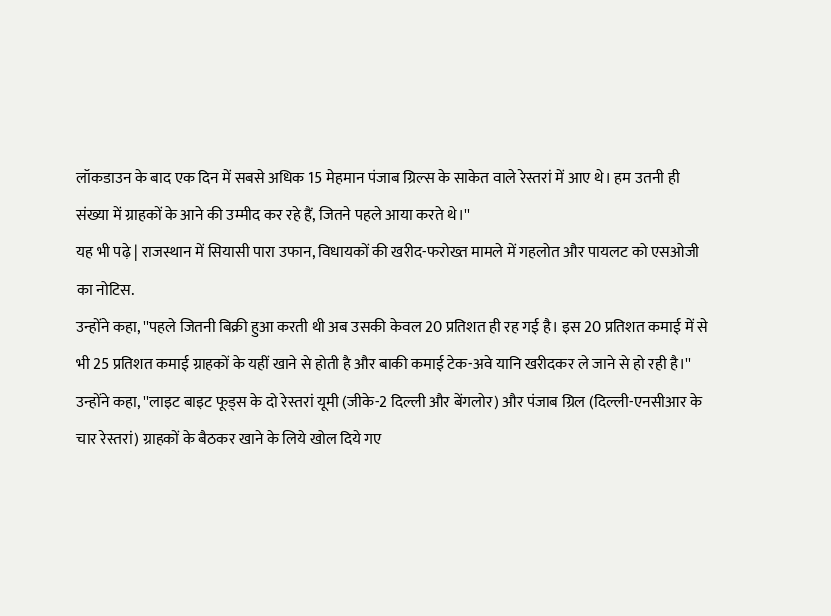लॉकडाउन के बाद एक दिन में सबसे अधिक 15 मेहमान पंजाब ग्रिल्स के साकेत वाले रेस्तरां में आए थे। हम उतनी ही संख्या में ग्राहकों के आने की उम्मीद कर रहे हैं, जितने पहले आया करते थे।''
यह भी पढ़े | राजस्थान में सियासी पारा उफान, विधायकों की खरीद-फरोख्त मामले में गहलोत और पायलट को एसओजी का नोटिस.
उन्होंने कहा, ''पहले जितनी बिक्री हुआ करती थी अब उसकी केवल 20 प्रतिशत ही रह गई है। इस 20 प्रतिशत कमाई में से भी 25 प्रतिशत कमाई ग्राहकों के यहीं खाने से होती है और बाकी कमाई टेक-अवे यानि खरीदकर ले जाने से हो रही है।''
उन्होंने कहा, ''लाइट बाइट फूड्स के दो रेस्तरां यूमी (जीके-2 दिल्ली और बेंगलोर) और पंजाब ग्रिल (दिल्ली-एनसीआर के चार रेस्तरां) ग्राहकों के बैठकर खाने के लिये खोल दिये गए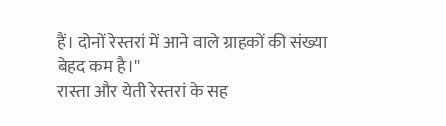हैं। दोनों रेस्तरां में आने वाले ग्राहकों की संख्या बेहद कम है।''
रास्ता और येती रेस्तरां के सह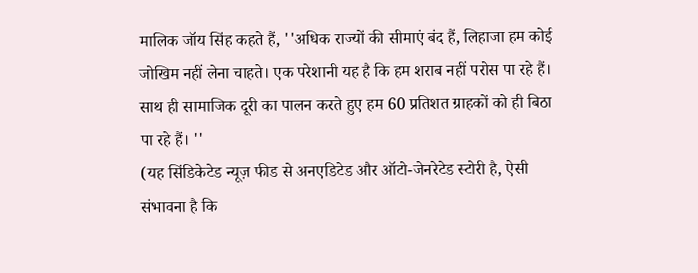मालिक जॉय सिंह कहते हैं, ''अधिक राज्यों की सीमाएं बंद हैं, लिहाजा हम कोई जोखिम नहीं लेना चाहते। एक परेशानी यह है कि हम शराब नहीं परोस पा रहे हैं। साथ ही सामाजिक दूरी का पालन करते हुए हम 60 प्रतिशत ग्राहकों को ही बिठा पा रहे हैं। ''
(यह सिंडिकेटेड न्यूज़ फीड से अनएडिटेड और ऑटो-जेनरेटेड स्टोरी है, ऐसी संभावना है कि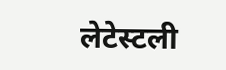लेटेस्टली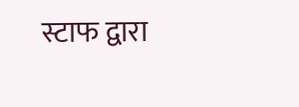स्टाफ द्वारा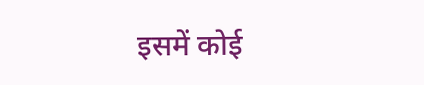इसमें कोई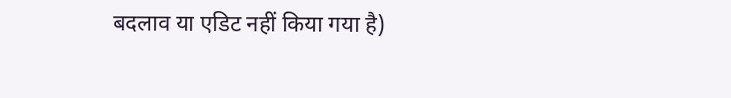बदलाव या एडिट नहीं किया गया है)